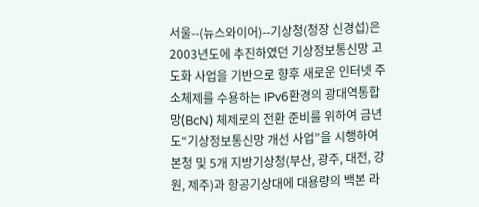서울--(뉴스와이어)--기상청(청장 신경섭)은 2003년도에 추진하였던 기상정보통신망 고도화 사업을 기반으로 향후 새로운 인터넷 주소체제를 수용하는 IPv6환경의 광대역통합망(BcN) 체제로의 전환 준비를 위하여 금년도“기상정보통신망 개선 사업”을 시행하여 본청 및 5개 지방기상청(부산, 광주, 대전, 강원, 제주)과 항공기상대에 대용량의 백본 라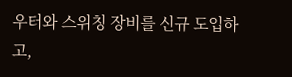우터와 스위칭 장비를 신규 도입하고,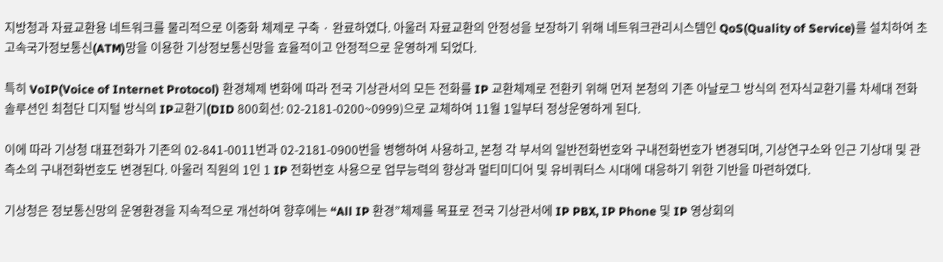지방청과 자료교환용 네트워크를 물리적으로 이중화 체제로 구축 · 완료하였다. 아울러 자료교환의 안정성을 보장하기 위해 네트워크관리시스템인 QoS(Quality of Service)를 설치하여 초고속국가정보통신(ATM)망을 이용한 기상정보통신망을 효율적이고 안정적으로 운영하게 되었다.

특히 VoIP(Voice of Internet Protocol) 환경체제 변화에 따라 전국 기상관서의 모든 전화를 IP 교환체제로 전환키 위해 먼저 본청의 기존 아날로그 방식의 전자식교환기를 차세대 전화 솔루션인 최첨단 디지털 방식의 IP교환기(DID 800회선: 02-2181-0200~0999)으로 교체하여 11월 1일부터 정상운영하게 된다.

이에 따라 기상청 대표전화가 기존의 02-841-0011번과 02-2181-0900번을 병행하여 사용하고, 본청 각 부서의 일반전화번호와 구내전화번호가 변경되며, 기상연구소와 인근 기상대 및 관측소의 구내전화번호도 변경된다. 아울러 직원의 1인 1 IP 전화번호 사용으로 업무능력의 향상과 멀티미디어 및 유비쿼터스 시대에 대응하기 위한 기반을 마련하였다.

기상청은 정보통신망의 운영환경을 지속적으로 개선하여 향후에는 “All IP 환경”체제를 목표로 전국 기상관서에 IP PBX, IP Phone 및 IP 영상회의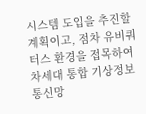시스템 도입을 추진할 계획이고, 점차 유비쿼터스 환경을 접목하여 차세대 통합 기상정보통신망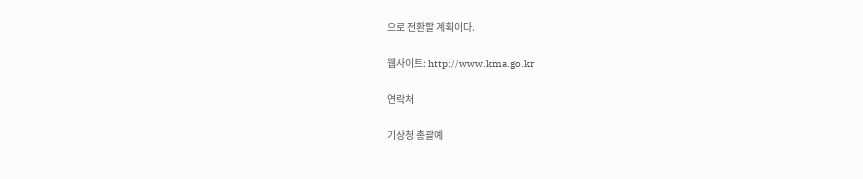으로 전환할 계획이다.

웹사이트: http://www.kma.go.kr

연락처

기상청 총괄예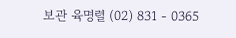보관 육명렬 (02) 831 - 0365